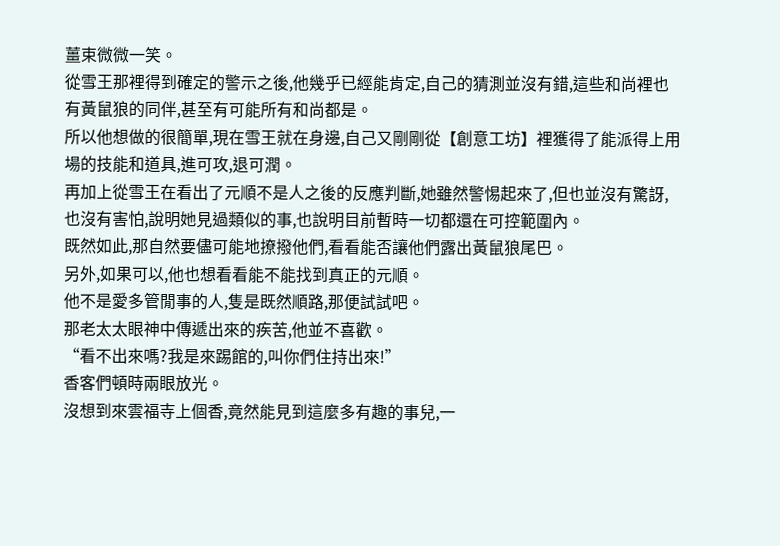薑束微微一笑。
從雪王那裡得到確定的警示之後,他幾乎已經能肯定,自己的猜測並沒有錯,這些和尚裡也有黃鼠狼的同伴,甚至有可能所有和尚都是。
所以他想做的很簡單,現在雪王就在身邊,自己又剛剛從【創意工坊】裡獲得了能派得上用場的技能和道具,進可攻,退可潤。
再加上從雪王在看出了元順不是人之後的反應判斷,她雖然警惕起來了,但也並沒有驚訝,也沒有害怕,說明她見過類似的事,也說明目前暫時一切都還在可控範圍內。
既然如此,那自然要儘可能地撩撥他們,看看能否讓他們露出黃鼠狼尾巴。
另外,如果可以,他也想看看能不能找到真正的元順。
他不是愛多管閒事的人,隻是既然順路,那便試試吧。
那老太太眼神中傳遞出來的疾苦,他並不喜歡。
“看不出來嗎?我是來踢館的,叫你們住持出來!”
香客們頓時兩眼放光。
沒想到來雲福寺上個香,竟然能見到這麼多有趣的事兒,一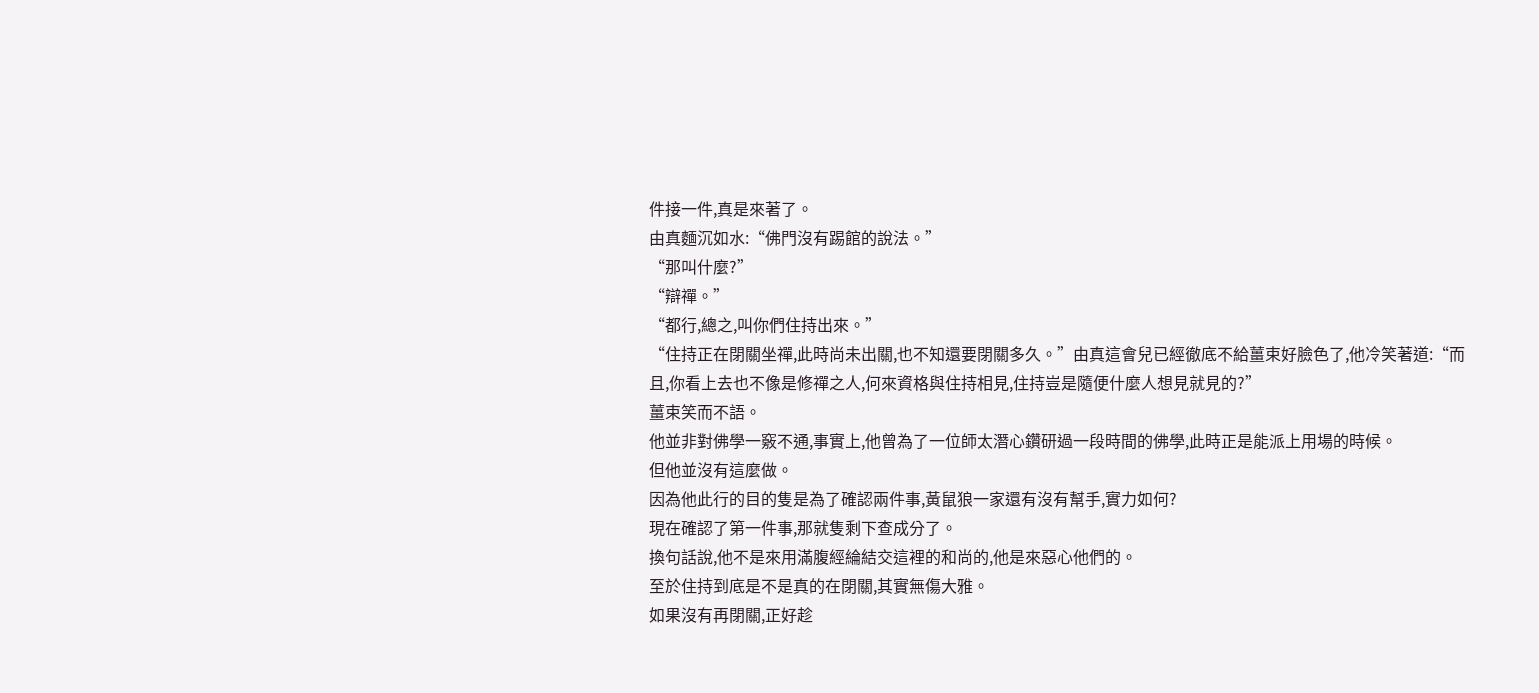件接一件,真是來著了。
由真麵沉如水:“佛門沒有踢館的說法。”
“那叫什麼?”
“辯禪。”
“都行,總之,叫你們住持出來。”
“住持正在閉關坐禪,此時尚未出關,也不知還要閉關多久。”由真這會兒已經徹底不給薑束好臉色了,他冷笑著道:“而且,你看上去也不像是修禪之人,何來資格與住持相見,住持豈是隨便什麼人想見就見的?”
薑束笑而不語。
他並非對佛學一竅不通,事實上,他曾為了一位師太潛心鑽研過一段時間的佛學,此時正是能派上用場的時候。
但他並沒有這麼做。
因為他此行的目的隻是為了確認兩件事,黃鼠狼一家還有沒有幫手,實力如何?
現在確認了第一件事,那就隻剩下查成分了。
換句話說,他不是來用滿腹經綸結交這裡的和尚的,他是來惡心他們的。
至於住持到底是不是真的在閉關,其實無傷大雅。
如果沒有再閉關,正好趁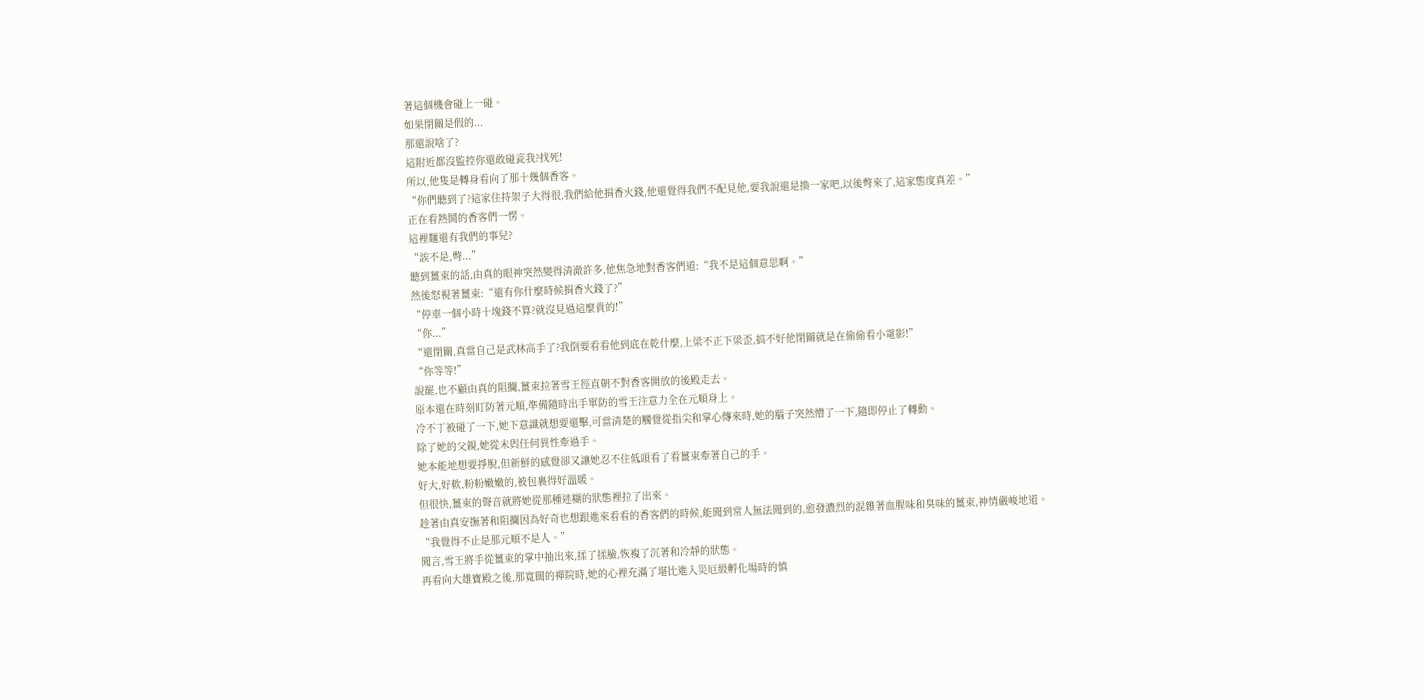著這個機會碰上一碰。
如果閉關是假的...
那還說啥了?
這附近都沒監控你還敢碰瓷我?找死!
所以,他隻是轉身看向了那十幾個香客。
“你們聽到了?這家住持架子大得很,我們給他捐香火錢,他還覺得我們不配見他,要我說還是換一家吧,以後彆來了,這家態度真差。”
正在看熱鬨的香客們一愣。
這裡麵還有我們的事兒?
“誒不是,彆...”
聽到薑束的話,由真的眼神突然變得清澈許多,他焦急地對香客們道:“我不是這個意思啊。”
然後怒視著薑束:“還有你什麼時候捐香火錢了?”
“停車一個小時十塊錢不算?就沒見過這麼貴的!”
“你...”
“還閉關,真當自己是武林高手了?我倒要看看他到底在乾什麼,上梁不正下梁歪,搞不好他閉關就是在偷偷看小電影!”
“你等等!”
說罷,也不顧由真的阻攔,薑束拉著雪王徑直朝不對香客開放的後殿走去。
原本還在時刻盯防著元順,準備隨時出手單防的雪王注意力全在元順身上。
冷不丁被碰了一下,她下意識就想要還擊,可當清楚的觸覺從指尖和掌心傳來時,她的腦子突然懵了一下,隨即停止了轉動。
除了她的父親,她從未與任何異性牽過手。
她本能地想要掙脫,但新鮮的感覺卻又讓她忍不住低頭看了看薑束牽著自己的手。
好大,好軟,粉粉嫩嫩的,被包裹得好溫暖。
但很快,薑束的聲音就將她從那種迷糊的狀態裡拉了出來。
趁著由真安撫著和阻攔因為好奇也想跟進來看看的香客們的時候,能聞到常人無法聞到的,愈發濃烈的混雜著血腥味和臭味的薑束,神情嚴峻地道。
“我覺得不止是那元順不是人。”
聞言,雪王將手從薑束的掌中抽出來,揉了揉臉,恢複了沉著和冷靜的狀態。
再看向大雄寶殿之後,那寬闊的禪院時,她的心裡充滿了堪比進入災厄級孵化場時的慎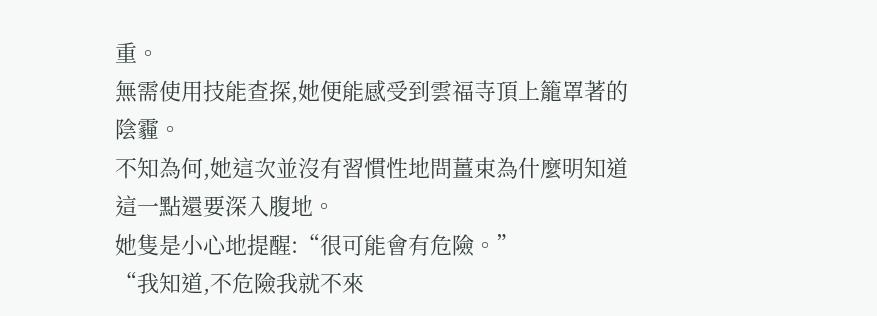重。
無需使用技能查探,她便能感受到雲福寺頂上籠罩著的陰霾。
不知為何,她這次並沒有習慣性地問薑束為什麼明知道這一點還要深入腹地。
她隻是小心地提醒:“很可能會有危險。”
“我知道,不危險我就不來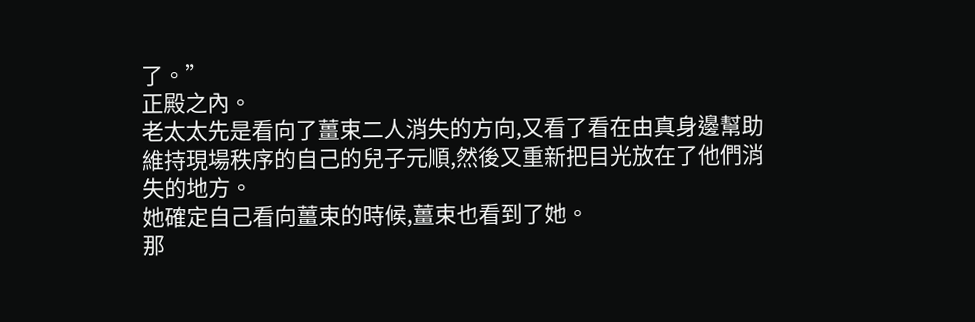了。”
正殿之內。
老太太先是看向了薑束二人消失的方向,又看了看在由真身邊幫助維持現場秩序的自己的兒子元順,然後又重新把目光放在了他們消失的地方。
她確定自己看向薑束的時候,薑束也看到了她。
那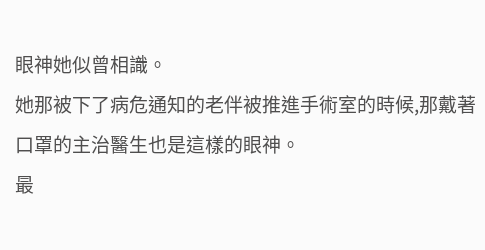眼神她似曾相識。
她那被下了病危通知的老伴被推進手術室的時候,那戴著口罩的主治醫生也是這樣的眼神。
最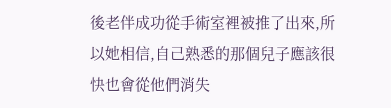後老伴成功從手術室裡被推了出來,所以她相信,自己熟悉的那個兒子應該很快也會從他們消失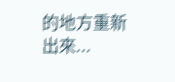的地方重新出來...